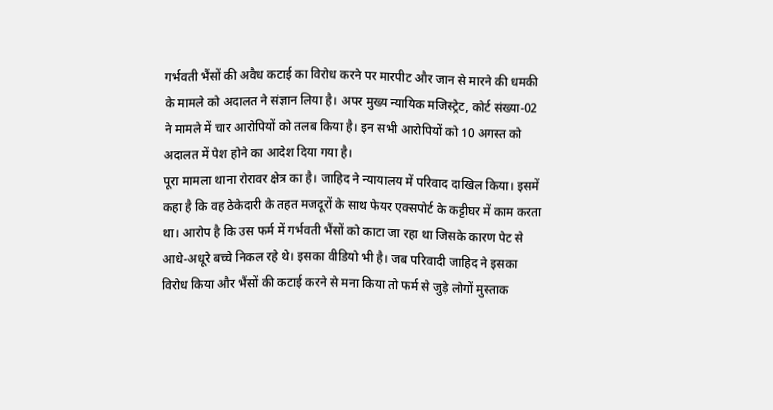गर्भवती भैंसों की अवैध कटाई का विरोध करने पर मारपीट और जान से मारने की धमकी के मामले को अदालत ने संज्ञान लिया है। अपर मुख्य न्यायिक मजिस्ट्रेट, कोर्ट संख्या-02 ने मामले में चार आरोपियों को तलब किया है। इन सभी आरोपियों को 10 अगस्त को अदालत में पेश होने का आदेश दिया गया है।
पूरा मामला थाना रोरावर क्षेत्र का है। जाहिद ने न्यायालय में परिवाद दाखिल किया। इसमें कहा है कि वह ठेकेदारी के तहत मजदूरों के साथ फेयर एक्सपोर्ट के कट्टीघर में काम करता था। आरोप है कि उस फर्म में गर्भवती भैंसों को काटा जा रहा था जिसके कारण पेट से आधे-अधूरे बच्चे निकल रहे थे। इसका वीडियो भी है। जब परिवादी जाहिद ने इसका विरोध किया और भैंसों की कटाई करने से मना किया तो फर्म से जुड़े लोगों मुस्ताक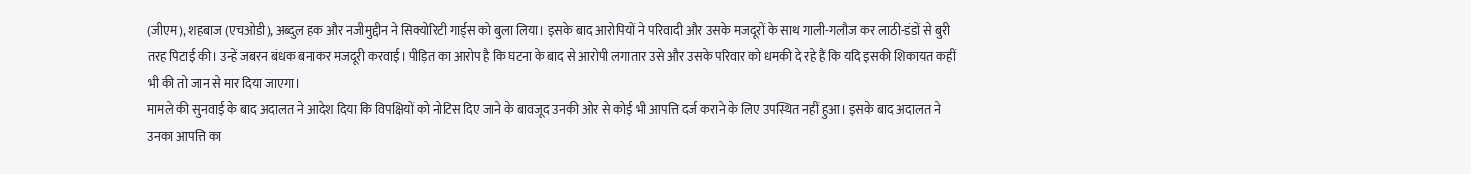(जीएम), शहबाज (एचओडी), अब्दुल हक और नजीमुद्दीन ने सिक्योरिटी गार्ड्स को बुला लिया। इसके बाद आरोपियों ने परिवादी और उसके मजदूरों के साथ गाली-गलौज कर लाठी-डंडों से बुरी तरह पिटाई की। उन्हें जबरन बंधक बनाकर मजदूरी करवाई। पीड़ित का आरोप है कि घटना के बाद से आरोपी लगातार उसे और उसके परिवार को धमकी दे रहे हैं कि यदि इसकी शिकायत कहीं भी की तो जान से मार दिया जाएगा।
मामले की सुनवाई के बाद अदालत ने आदेश दिया कि विपक्षियों को नोटिस दिए जाने के बावजूद उनकी ओर से कोई भी आपत्ति दर्ज कराने के लिए उपस्थित नहीं हुआ। इसके बाद अदालत ने उनका आपत्ति का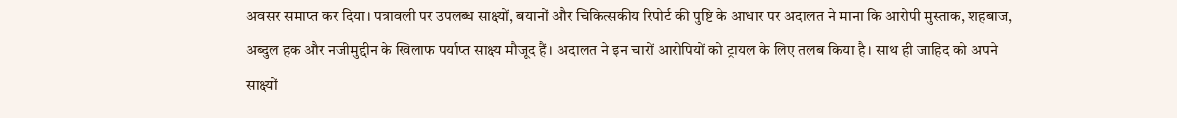अवसर समाप्त कर दिया। पत्रावली पर उपलब्ध साक्ष्यों, बयानों और चिकित्सकीय रिपोर्ट की पुष्टि के आधार पर अदालत ने माना कि आरोपी मुस्ताक, शहबाज, अब्दुल हक और नजीमुद्दीन के खिलाफ पर्याप्त साक्ष्य मौजूद हैं। अदालत ने इन चारों आरोपियों को ट्रायल के लिए तलब किया है। साथ ही जाहिद को अपने साक्ष्यों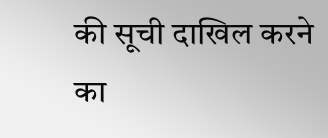की सूची दाखिल करने का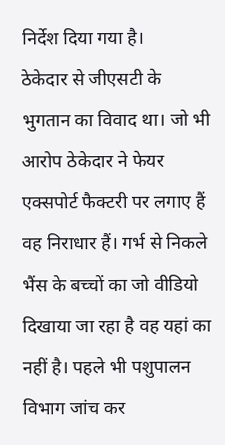निर्देश दिया गया है।
ठेकेदार से जीएसटी के भुगतान का विवाद था। जो भी आरोप ठेकेदार ने फेयर एक्सपोर्ट फैक्टरी पर लगाए हैं वह निराधार हैं। गर्भ से निकले भैंस के बच्चों का जो वीडियो दिखाया जा रहा है वह यहां का नहीं है। पहले भी पशुपालन विभाग जांच कर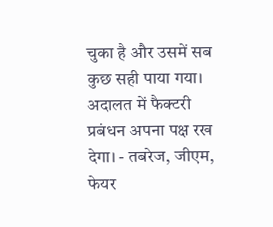चुका है और उसमें सब कुछ सही पाया गया। अदालत में फैक्टरी प्रबंधन अपना पक्ष रख देगा। - तबरेज, जीएम, फेयर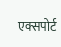एक्सपोर्ट